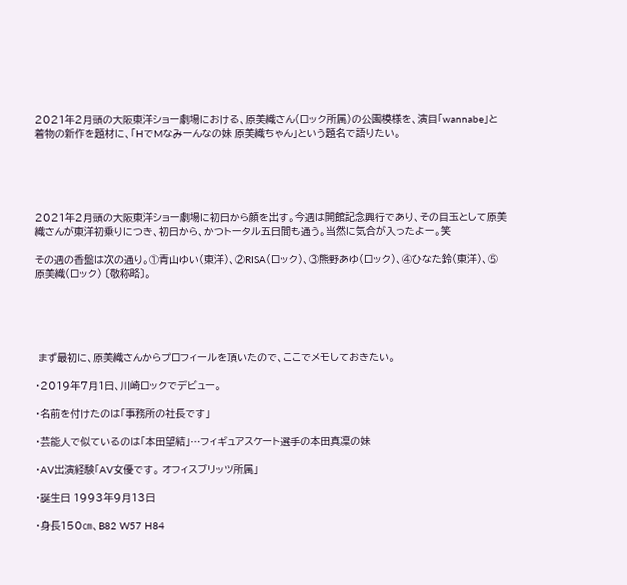2021年2月頭の大阪東洋ショー劇場における、原美織さん(ロック所属)の公園模様を、演目「wannabe」と着物の新作を題材に、「HでMなみーんなの妹 原美織ちゃん」という題名で語りたい。





2021年2月頭の大阪東洋ショー劇場に初日から顔を出す。今週は開館記念興行であり、その目玉として原美織さんが東洋初乗りにつき、初日から、かつトータル五日間も通う。当然に気合が入ったよー。笑

その週の香盤は次の通り。①青山ゆい(東洋)、②RISA(ロック)、③熊野あゆ(ロック)、④ひなた鈴(東洋)、⑤原美織(ロック) 〔敬称略〕。





 まず最初に、原美織さんからプロフィールを頂いたので、ここでメモしておきたい。

・2019年7月1日、川崎ロックでデビュー。

・名前を付けたのは「事務所の社長です」

・芸能人で似ているのは「本田望結」…フィギュアスケート選手の本田真凜の妹

・AV出演経験「AV女優です。 オフィスブリッツ所属」

・誕生日 1993年9月13日

・身長150㎝、B82 W57 H84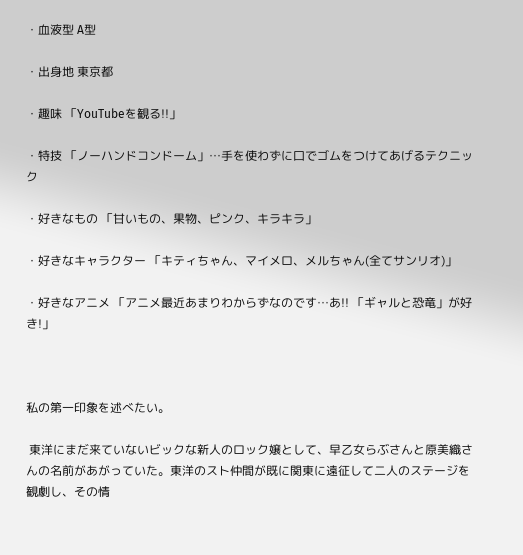・血液型 A型

・出身地 東京都

・趣味 「YouTubeを観る!!」

・特技 「ノーハンドコンドーム」…手を使わずに口でゴムをつけてあげるテクニック

・好きなもの 「甘いもの、果物、ピンク、キラキラ」

・好きなキャラクター 「キティちゃん、マイメロ、メルちゃん(全てサンリオ)」

・好きなアニメ 「アニメ最近あまりわからずなのです…あ!! 「ギャルと恐竜」が好き!」



私の第一印象を述べたい。

 東洋にまだ来ていないビックな新人のロック嬢として、早乙女らぶさんと原美織さんの名前があがっていた。東洋のスト仲間が既に関東に遠征して二人のステージを観劇し、その情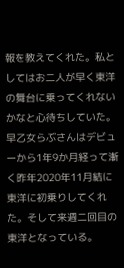報を教えてくれた。私としてはお二人が早く東洋の舞台に乗ってくれないかなと心待ちしていた。早乙女らぶさんはデビューから1年9か月経って漸く昨年2020年11月結に東洋に初乗りしてくれた。そして来週二回目の東洋となっている。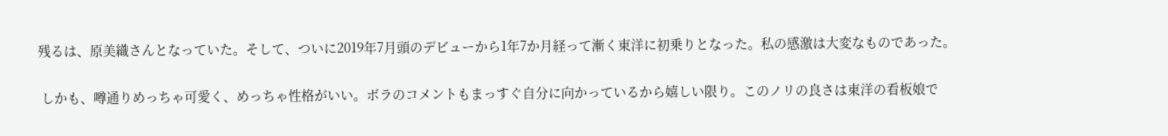残るは、原美織さんとなっていた。そして、ついに2019年7月頭のデビューから1年7か月経って漸く東洋に初乗りとなった。私の感激は大変なものであった。

 しかも、噂通りめっちゃ可愛く、めっちゃ性格がいい。ボラのコメントもまっすぐ自分に向かっているから嬉しい限り。このノリの良さは東洋の看板娘で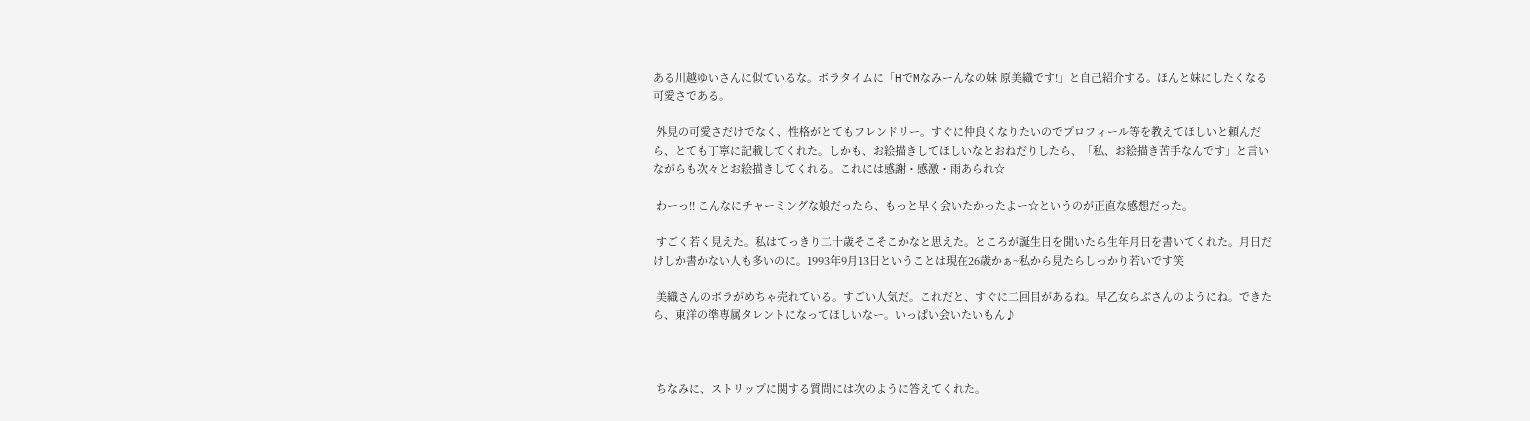ある川越ゆいさんに似ているな。ボラタイムに「HでMなみーんなの妹 原美織です!」と自己紹介する。ほんと妹にしたくなる可愛さである。

 外見の可愛さだけでなく、性格がとてもフレンドリー。すぐに仲良くなりたいのでプロフィール等を教えてほしいと頼んだら、とても丁寧に記載してくれた。しかも、お絵描きしてほしいなとおねだりしたら、「私、お絵描き苦手なんです」と言いながらも次々とお絵描きしてくれる。これには感謝・感激・雨あられ☆

 わーっ!! こんなにチャーミングな娘だったら、もっと早く会いたかったよー☆というのが正直な感想だった。

 すごく若く見えた。私はてっきり二十歳そこそこかなと思えた。ところが誕生日を聞いたら生年月日を書いてくれた。月日だけしか書かない人も多いのに。1993年9月13日ということは現在26歳かぁ~私から見たらしっかり若いです笑

 美織さんのボラがめちゃ売れている。すごい人気だ。これだと、すぐに二回目があるね。早乙女らぶさんのようにね。できたら、東洋の準専属タレントになってほしいなー。いっぱい会いたいもん♪



 ちなみに、ストリップに関する質問には次のように答えてくれた。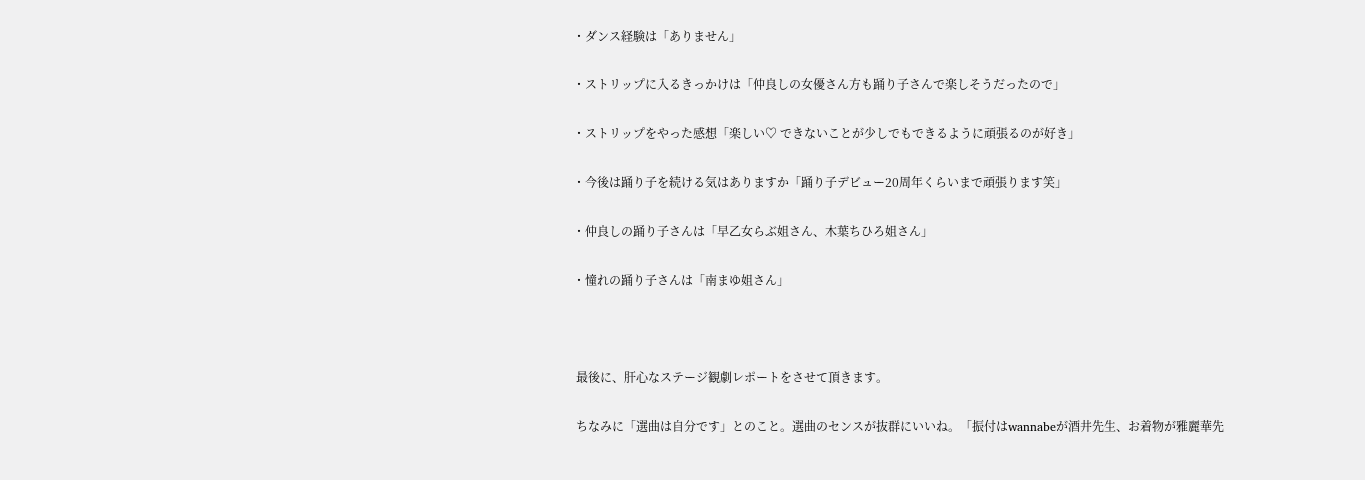・ダンス経験は「ありません」

・ストリップに入るきっかけは「仲良しの女優さん方も踊り子さんで楽しそうだったので」

・ストリップをやった感想「楽しい♡ できないことが少しでもできるように頑張るのが好き」

・今後は踊り子を続ける気はありますか「踊り子デビュー20周年くらいまで頑張ります笑」

・仲良しの踊り子さんは「早乙女らぶ姐さん、木葉ちひろ姐さん」

・憧れの踊り子さんは「南まゆ姐さん」



 最後に、肝心なステージ観劇レポートをさせて頂きます。

 ちなみに「選曲は自分です」とのこと。選曲のセンスが抜群にいいね。「振付はwannabeが酒井先生、お着物が雅麗華先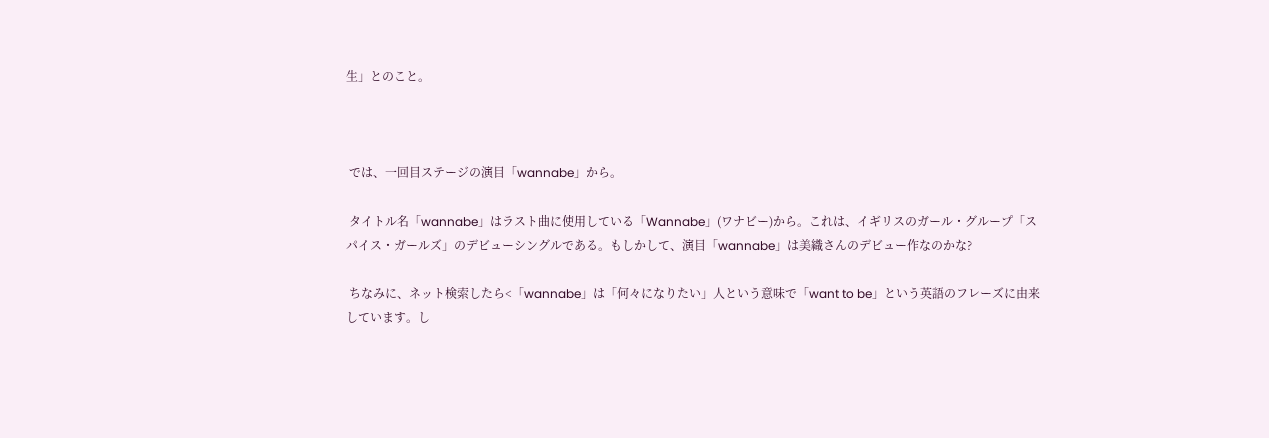生」とのこと。



 では、一回目ステージの演目「wannabe」から。

 タイトル名「wannabe」はラスト曲に使用している「Wannabe」(ワナビー)から。これは、イギリスのガール・グループ「スパイス・ガールズ」のデビューシングルである。もしかして、演目「wannabe」は美織さんのデビュー作なのかな?

 ちなみに、ネット検索したら<「wannabe」は「何々になりたい」人という意味で「want to be」という英語のフレーズに由来しています。し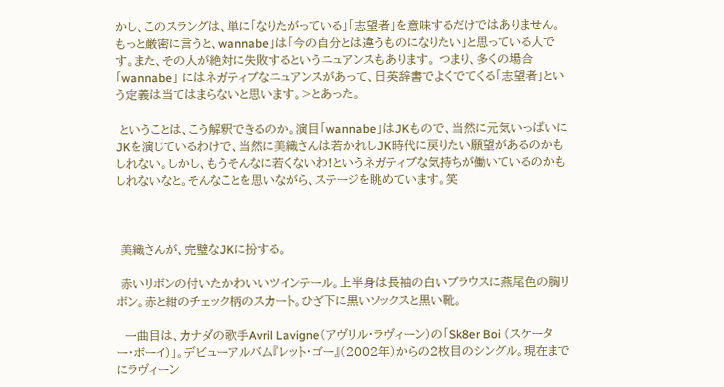かし、このスラングは、単に「なりたがっている」「志望者」を意味するだけではありません。もっと厳密に言うと、wannabe」は「今の自分とは違うものになりたい」と思っている人です。また、その人が絶対に失敗するというニュアンスもあります。 つまり、多くの場合「wannabe」 にはネガティブなニュアンスがあって、日英辞書でよくでてくる「志望者」という定義は当てはまらないと思います。>とあった。

 ということは、こう解釈できるのか。演目「wannabe」はJKもので、当然に元気いっぱいにJKを演じているわけで、当然に美織さんは若かれしJK時代に戻りたい願望があるのかもしれない。しかし、もうそんなに若くないわ!というネガティブな気持ちが働いているのかもしれないなと。そんなことを思いながら、ステージを眺めています。笑



 美織さんが、完璧なJKに扮する。

 赤いリボンの付いたかわいいツインテール。上半身は長袖の白いブラウスに燕尾色の胸リボン。赤と紺のチェック柄のスカート。ひざ下に黒いソックスと黒い靴。

  一曲目は、カナダの歌手Avril Lavigne(アヴリル・ラヴィーン)の「Sk8er Boi (スケーター・ボーイ)」。デビューアルバム『レット・ゴー』(2002年)からの2枚目のシングル。現在までにラヴィーン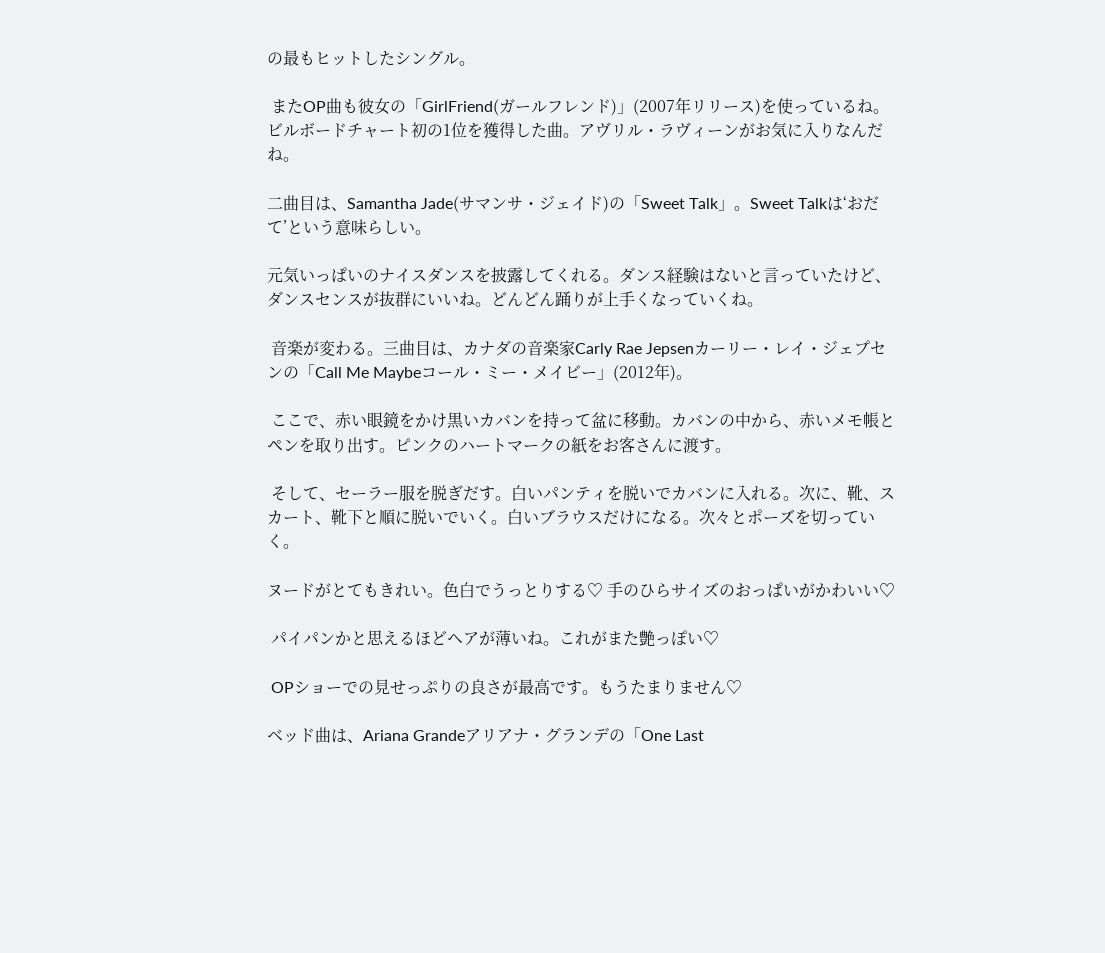の最もヒットしたシングル。

 またOP曲も彼女の「GirlFriend(ガールフレンド)」(2007年リリース)を使っているね。ビルボードチャート初の1位を獲得した曲。アヴリル・ラヴィーンがお気に入りなんだね。

二曲目は、Samantha Jade(サマンサ・ジェイド)の「Sweet Talk」。Sweet Talkは‘おだて’という意味らしい。

元気いっぱいのナイスダンスを披露してくれる。ダンス経験はないと言っていたけど、ダンスセンスが抜群にいいね。どんどん踊りが上手くなっていくね。

 音楽が変わる。三曲目は、カナダの音楽家Carly Rae Jepsenカーリー・レイ・ジェプセンの「Call Me Maybeコール・ミー・メイビー」(2012年)。

 ここで、赤い眼鏡をかけ黒いカバンを持って盆に移動。カバンの中から、赤いメモ帳とペンを取り出す。ピンクのハートマークの紙をお客さんに渡す。

 そして、セーラー服を脱ぎだす。白いパンティを脱いでカバンに入れる。次に、靴、スカート、靴下と順に脱いでいく。白いブラウスだけになる。次々とポーズを切っていく。

ヌードがとてもきれい。色白でうっとりする♡ 手のひらサイズのおっぱいがかわいい♡

 パイパンかと思えるほどヘアが薄いね。これがまた艶っぽい♡

 OPショーでの見せっぷりの良さが最高です。もうたまりません♡

ベッド曲は、Ariana Grandeアリアナ・グランデの「One Last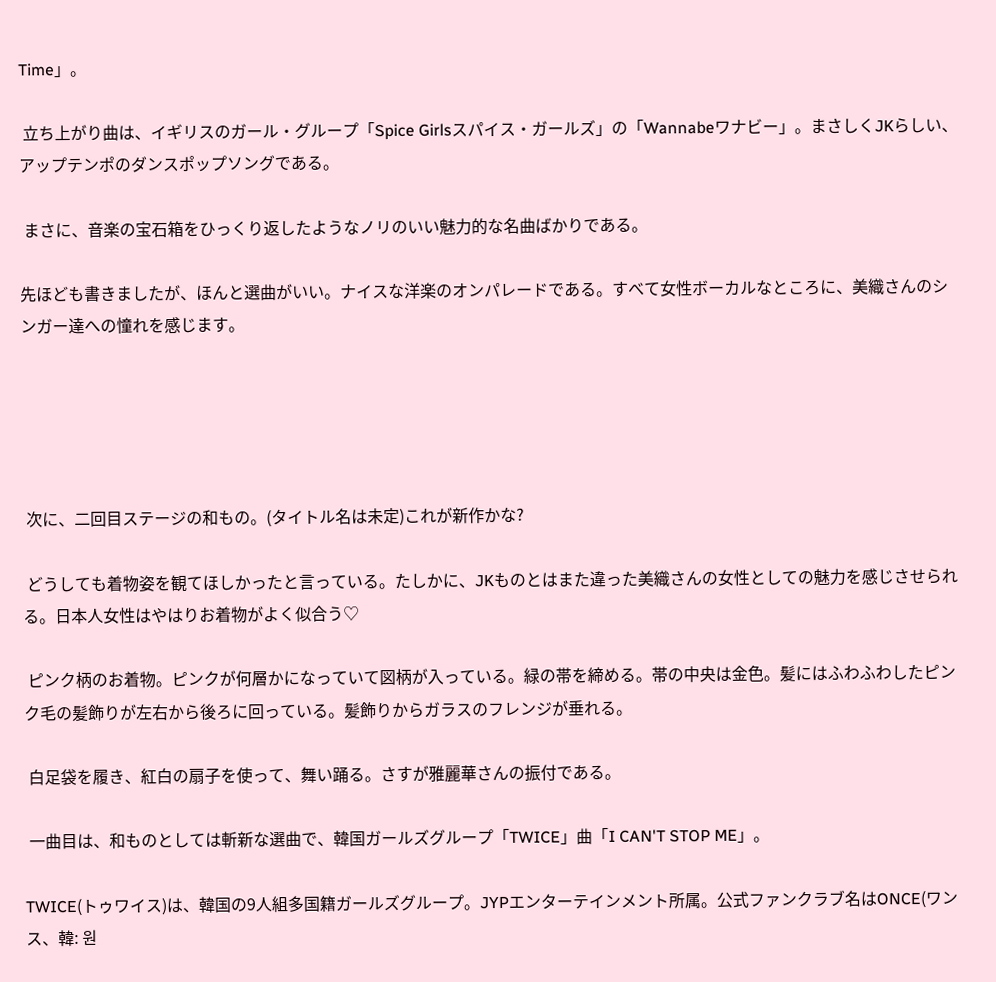Time」。

 立ち上がり曲は、イギリスのガール・グループ「Spice Girlsスパイス・ガールズ」の「Wannabeワナビー」。まさしくJKらしい、アップテンポのダンスポップソングである。

 まさに、音楽の宝石箱をひっくり返したようなノリのいい魅力的な名曲ばかりである。

先ほども書きましたが、ほんと選曲がいい。ナイスな洋楽のオンパレードである。すべて女性ボーカルなところに、美織さんのシンガー達への憧れを感じます。





 次に、二回目ステージの和もの。(タイトル名は未定)これが新作かな?

 どうしても着物姿を観てほしかったと言っている。たしかに、JKものとはまた違った美織さんの女性としての魅力を感じさせられる。日本人女性はやはりお着物がよく似合う♡

 ピンク柄のお着物。ピンクが何層かになっていて図柄が入っている。緑の帯を締める。帯の中央は金色。髪にはふわふわしたピンク毛の髪飾りが左右から後ろに回っている。髪飾りからガラスのフレンジが垂れる。

 白足袋を履き、紅白の扇子を使って、舞い踊る。さすが雅麗華さんの振付である。

 一曲目は、和ものとしては斬新な選曲で、韓国ガールズグループ「TWICE」曲「I CAN'T STOP ME」。

TWICE(トゥワイス)は、韓国の9人組多国籍ガールズグループ。JYPエンターテインメント所属。公式ファンクラブ名はONCE(ワンス、韓: 원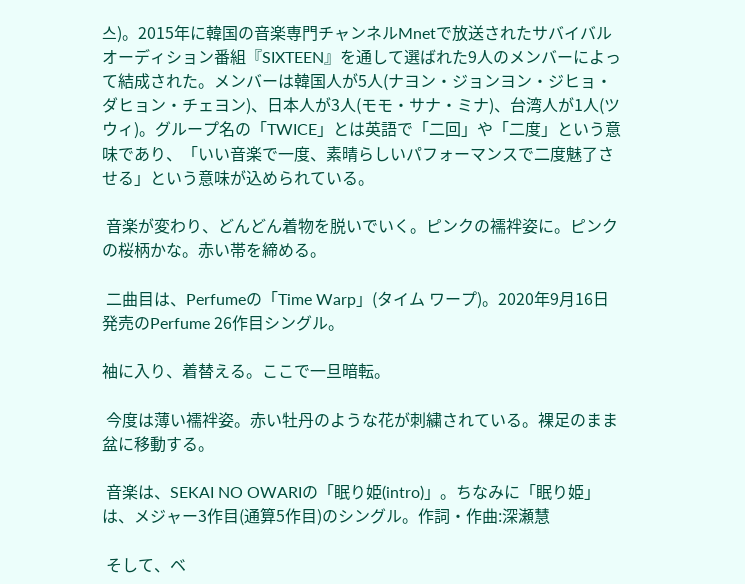스)。2015年に韓国の音楽専門チャンネルMnetで放送されたサバイバルオーディション番組『SIXTEEN』を通して選ばれた9人のメンバーによって結成された。メンバーは韓国人が5人(ナヨン・ジョンヨン・ジヒョ・ダヒョン・チェヨン)、日本人が3人(モモ・サナ・ミナ)、台湾人が1人(ツウィ)。グループ名の「TWICE」とは英語で「二回」や「二度」という意味であり、「いい音楽で一度、素晴らしいパフォーマンスで二度魅了させる」という意味が込められている。

 音楽が変わり、どんどん着物を脱いでいく。ピンクの襦袢姿に。ピンクの桜柄かな。赤い帯を締める。

 二曲目は、Perfumeの「Time Warp」(タイム ワープ)。2020年9月16日発売のPerfume 26作目シングル。

袖に入り、着替える。ここで一旦暗転。

 今度は薄い襦袢姿。赤い牡丹のような花が刺繍されている。裸足のまま盆に移動する。

 音楽は、SEKAI NO OWARIの「眠り姫(intro)」。ちなみに「眠り姫」は、メジャー3作目(通算5作目)のシングル。作詞・作曲:深瀬慧

 そして、ベ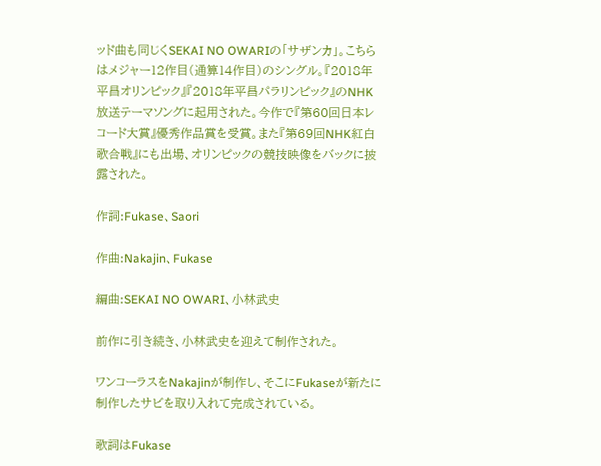ッド曲も同じくSEKAI NO OWARIの「サザンカ」。こちらはメジャー12作目(通算14作目)のシングル。『2018年平昌オリンピック』『2018年平昌パラリンピック』のNHK放送テーマソングに起用された。今作で『第60回日本レコード大賞』優秀作品賞を受賞。また『第69回NHK紅白歌合戦』にも出場、オリンピックの競技映像をバックに披露された。

作詞:Fukase、Saori

作曲:Nakajin、Fukase

編曲:SEKAI NO OWARI、小林武史

前作に引き続き、小林武史を迎えて制作された。

ワンコーラスをNakajinが制作し、そこにFukaseが新たに制作したサビを取り入れて完成されている。

歌詞はFukase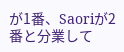が1番、Saoriが2番と分業して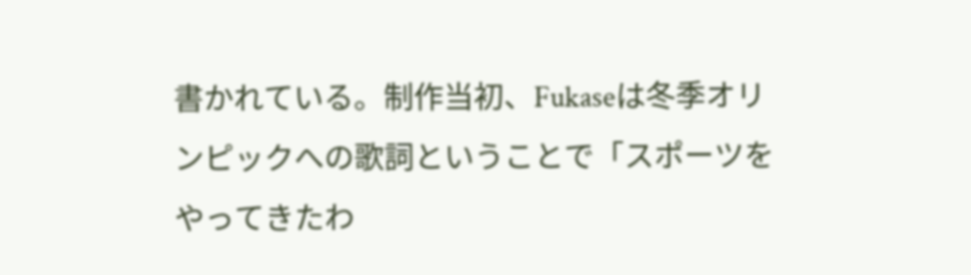書かれている。制作当初、Fukaseは冬季オリンピックへの歌詞ということで「スポーツをやってきたわ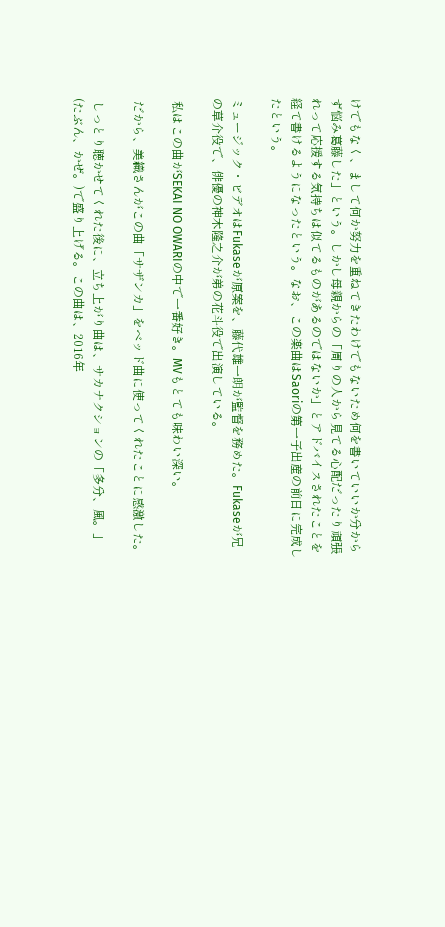けでもなく、まして何か努力を重ねてきたわけでもないため何を書いていいか分からず悩み葛藤した」という。しかし母親からの「周りの人から見てる心配だったり頑張れって応援する気持ちは似てるものがあるのではないか」とアドバイスされたことを経て書けるようになったという。なお、この楽曲はSaoriの第一子出産の前日に完成したという。

ミュージック・ビデオはFukaseが原案を、藤代雄一朗が監督を務めた。Fukaseが兄の草介役で、俳優の神木隆之介が弟の花斗役で出演している。

 私はこの曲がSEKAI NO OWARIの中で一番好き。MVもとても味わい深い。

 だから、美織さんがこの曲「サザンカ」をベッド曲に使ってくれたことに感激した。

 しっとり聴かせてくれた後に、立ち上がり曲は、サカナクションの「多分、風。」(たぶん、かぜ。)で盛り上げる。この曲は、2016年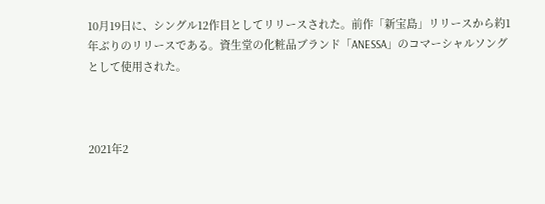10月19日に、シングル12作目としてリリースされた。前作「新宝島」リリースから約1年ぶりのリリースである。資生堂の化粧品ブランド「ANESSA」のコマーシャルソングとして使用された。



2021年2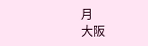月                        大阪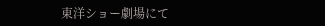東洋ショー劇場にて